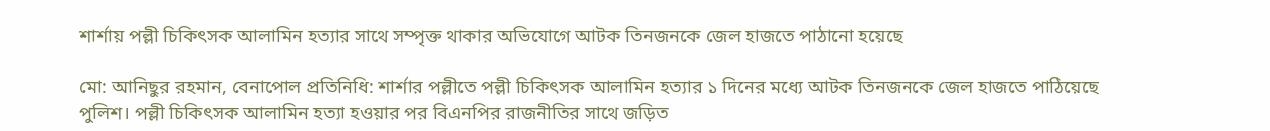শার্শায় পল্লী চিকিৎসক আলামিন হত্যার সাথে সম্পৃক্ত থাকার অভিযোগে আটক তিনজনকে জেল হাজতে পাঠানো হয়েছে

মো: আনিছুর রহমান, বেনাপোল প্রতিনিধি: শার্শার পল্লীতে পল্লী চিকিৎসক আলামিন হত্যার ১ দিনের মধ্যে আটক তিনজনকে জেল হাজতে পাঠিয়েছে পুলিশ। পল্লী চিকিৎসক আলামিন হত্যা হওয়ার পর বিএনপির রাজনীতির সাথে জড়িত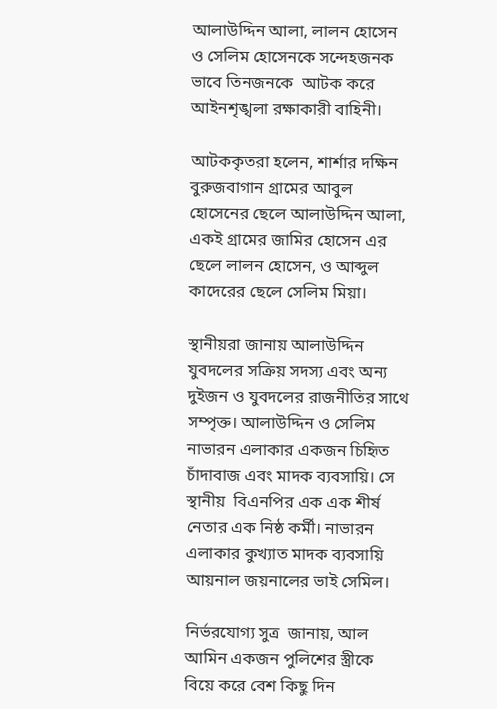আলাউদ্দিন আলা, লালন হোসেন ও সেলিম হোসেনকে সন্দেহজনক ভাবে তিনজনকে  আটক করে আইনশৃঙ্খলা রক্ষাকারী বাহিনী।

আটককৃতরা হলেন, শার্শার দক্ষিন বুরুজবাগান গ্রামের আবুল হোসেনের ছেলে আলাউদ্দিন আলা, একই গ্রামের জামির হোসেন এর ছেলে লালন হোসেন, ও আব্দুল কাদেরের ছেলে সেলিম মিয়া।

স্থানীয়রা জানায় আলাউদ্দিন যুবদলের সক্রিয় সদস্য এবং অন্য দুইজন ও যুবদলের রাজনীতির সাথে সম্পৃক্ত। আলাউদ্দিন ও সেলিম নাভারন এলাকার একজন চিহিৃত চাঁদাবাজ এবং মাদক ব্যবসায়ি। সে স্থানীয়  বিএনপির এক এক শীর্ষ  নেতার এক নিষ্ঠ কর্মী। নাভারন এলাকার কুখ্যাত মাদক ব্যবসায়ি আয়নাল জয়নালের ভাই সেমিল।

নির্ভরযোগ্য সুত্র  জানায়, আল আমিন একজন পুলিশের স্ত্রীকে বিয়ে করে বেশ কিছু দিন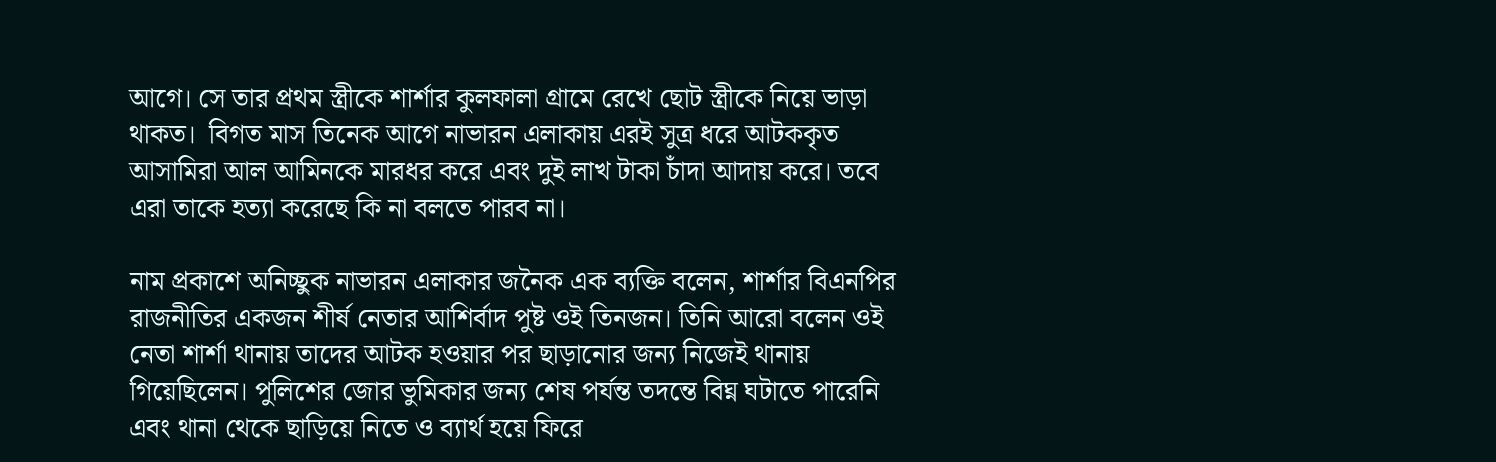আগে। সে তার প্রথম স্ত্রীকে শার্শার কুলফালা গ্রামে রেখে ছোট স্ত্রীকে নিয়ে ভাড়া থাকত।  বিগত মাস তিনেক আগে নাভারন এলাকায় এরই সুত্র ধরে আটককৃত আসামিরা আল আমিনকে মারধর করে এবং দুই লাখ টাকা চাঁদা আদায় করে। তবে এরা তাকে হত্যা করেছে কি না বলতে পারব না।

নাম প্রকাশে অনিচ্ছুক নাভারন এলাকার জনৈক এক ব্যক্তি বলেন, শার্শার বিএনপির রাজনীতির একজন শীর্ষ নেতার আশির্বাদ পুষ্ট ওই তিনজন। তিনি আরো বলেন ওই নেতা শার্শা থানায় তাদের আটক হওয়ার পর ছাড়ানোর জন্য নিজেই থানায় গিয়েছিলেন। পুলিশের জোর ভুমিকার জন্য শেষ পর্যন্ত তদন্তে বিঘ্ন ঘটাতে পারেনি এবং থানা থেকে ছাড়িয়ে নিতে ও ব্যার্থ হয়ে ফিরে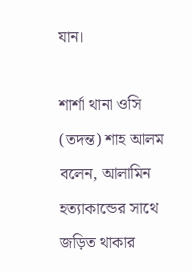যান।

শার্শা থানা ওসি (তদন্ত) শাহ আলম বলেন, আলামিন হত্যাকান্ডের সাথে জড়িত থাকার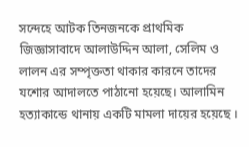সন্দেহে আটক তিনজনকে প্রাথমিক জিজ্ঞাসাবাদে আলাউদ্দিন আলা, সেলিম ও লালন এর সম্পৃক্ততা থাকার কারনে তাদের যশোর আদালতে পাঠানো হয়েছে। আলামিন হত্যাকান্ডে থানায় একটি মামলা দায়ের হয়েছে ।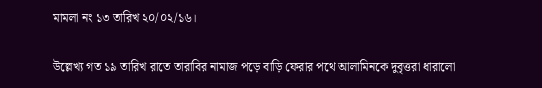মামলা নং ১৩ তারিখ ২০/০২/১৬।

উল্লেখ্য গত ১৯ তারিখ রাতে তারাবির নামাজ পড়ে বাড়ি ফেরার পথে আলামিনকে দুবৃত্তরা ধারালো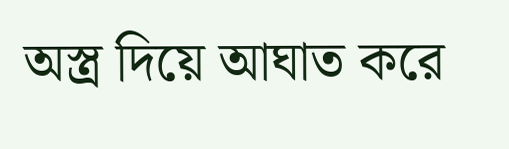অস্ত্র দিয়ে আঘাত করে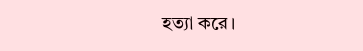হত্যা করে।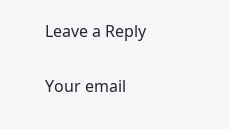Leave a Reply

Your email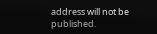address will not be published.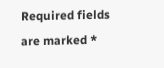Required fields are marked *